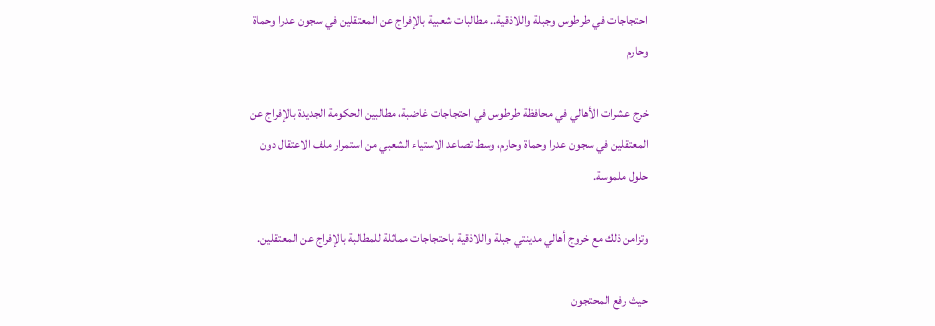احتجاجات في طرطوس وجبلة واللاذقية.. مطالبات شعبية بالإفراج عن المعتقلين في سجون عدرا وحماة وحارم

خرج عشرات الأهالي في محافظة طرطوس في احتجاجات غاضبة، مطالبين الحكومة الجديدة بالإفراج عن المعتقلين في سجون عدرا وحماة وحارم، وسط تصاعد الاستياء الشعبي من استمرار ملف الاعتقال دون حلول ملموسة.

وتزامن ذلك مع خروج أهالي مدينتي جبلة واللاذقية باحتجاجات مماثلة للمطالبة بالإفراج عن المعتقلين.

حيث رفع المحتجون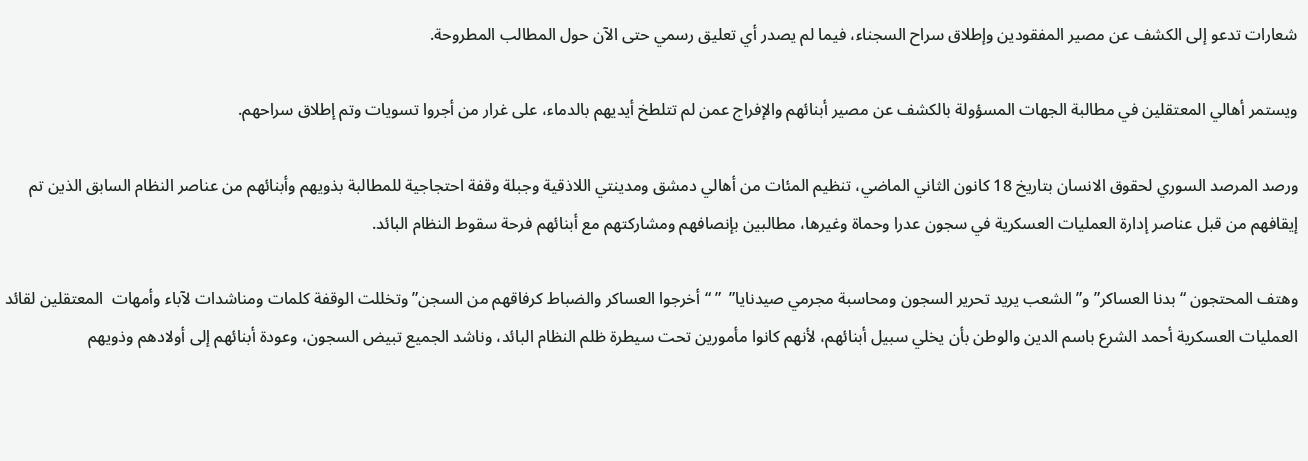شعارات تدعو إلى الكشف عن مصير المفقودين وإطلاق سراح السجناء، فيما لم يصدر أي تعليق رسمي حتى الآن حول المطالب المطروحة.

ويستمر أهالي المعتقلين في مطالبة الجهات المسؤولة بالكشف عن مصير أبنائهم والإفراج عمن لم تتلطخ أيديهم بالدماء، على غرار من أجروا تسويات وتم إطلاق سراحهم.

ورصد المرصد السوري لحقوق الانسان بتاريخ 18 كانون الثاني الماضي، تنظيم المئات من أهالي دمشق ومدينتي اللاذقية وجبلة وقفة احتجاجية للمطالبة بذويهم وأبنائهم من عناصر النظام السابق الذين تم إيقافهم من قبل عناصر إدارة العمليات العسكرية في سجون عدرا وحماة وغيرها، مطالبين بإنصافهم ومشاركتهم مع أبنائهم فرحة سقوط النظام البائد.

وهتف المحتجون “بدنا العساكر” و”الشعب يريد تحرير السجون ومحاسبة مجرمي صيدنايا”  ” “أخرجوا العساكر والضباط كرفاقهم من السجن” وتخللت الوقفة كلمات ومناشدات لآباء وأمهات  المعتقلين لقائد العمليات العسكرية أحمد الشرع باسم الدين والوطن بأن يخلي سبيل أبنائهم، لأنهم كانوا مأمورين تحت سيطرة ظلم النظام البائد، وناشد الجميع تبيض السجون، وعودة أبنائهم إلى أولادهم وذويهم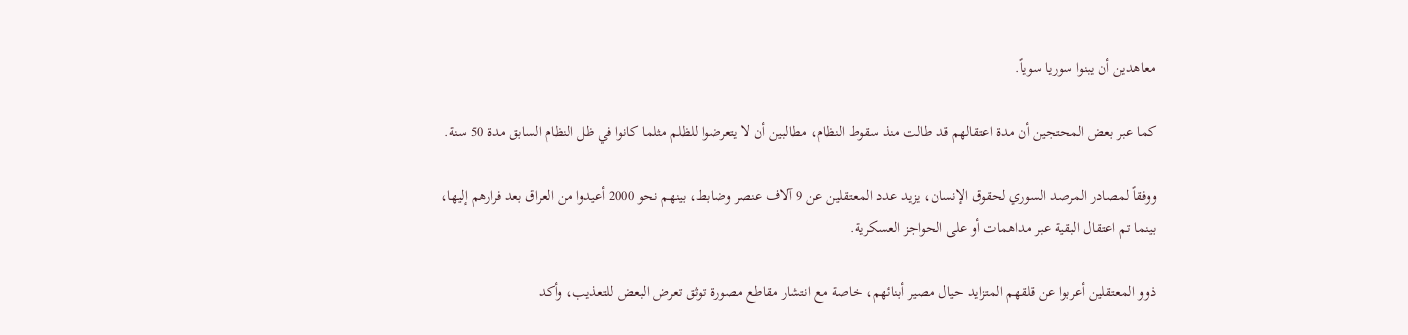معاهدين أن يبنوا سوريا سوياً.

كما عبر بعض المحتجين أن مدة اعتقالهم قد طالت منذ سقوط النظام، مطالبين أن لا يتعرضوا للظلم مثلما كانوا في ظل النظام السابق مدة 50 سنة.

ووفقاً لمصادر المرصد السوري لحقوق الإنسان، يزيد عدد المعتقلين عن 9 آلاف عنصر وضابط، بينهم نحو 2000 أعيدوا من العراق بعد فرارهم إليها، بينما تم اعتقال البقية عبر مداهمات أو على الحواجز العسكرية.

ذوو المعتقلين أعربوا عن قلقهم المتزايد حيال مصير أبنائهم، خاصة مع انتشار مقاطع مصورة توثق تعرض البعض للتعذيب، وأكد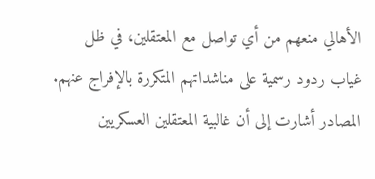الأهالي منعهم من أي تواصل مع المعتقلين، في ظل غياب ردود رسمية على مناشداتهم المتكررة بالإفراج عنهم.
المصادر أشارت إلى أن غالبية المعتقلين العسكريين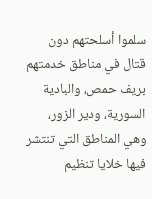سلموا أسلحتهم دون قتال في مناطق خدمتهم بريف حمص، والبادية السورية، ودير الزور، وهي المناطق التي تنتشر فيها خلايا تنظيم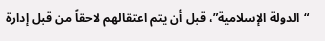“الدولة الإسلامية”، قبل أن يتم اعتقالهم لاحقاً من قبل إدارة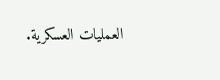العمليات العسكرية.